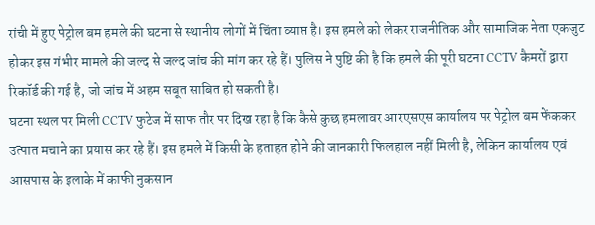रांची में हुए पेट्रोल बम हमले की घटना से स्थानीय लोगों में चिंता व्याप्त है। इस हमले को लेकर राजनीतिक और सामाजिक नेता एकजुट होकर इस गंभीर मामले की जल्द से जल्द जांच की मांग कर रहे हैं। पुलिस ने पुष्टि की है कि हमले की पूरी घटना CCTV कैमरों द्वारा रिकॉर्ड की गई है, जो जांच में अहम सबूत साबित हो सकती है।
घटना स्थल पर मिली CCTV फुटेज में साफ तौर पर दिख रहा है कि कैसे कुछ हमलावर आरएसएस कार्यालय पर पेट्रोल बम फेंककर उत्पात मचाने का प्रयास कर रहे हैं। इस हमले में किसी के हताहत होने की जानकारी फिलहाल नहीं मिली है, लेकिन कार्यालय एवं आसपास के इलाके में काफी नुकसान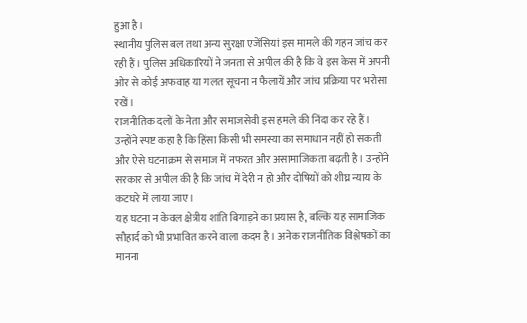हुआ है।
स्थानीय पुलिस बल तथा अन्य सुरक्षा एजेंसियां इस मामले की गहन जांच कर रही हैं। पुलिस अधिकारियों ने जनता से अपील की है कि वे इस केस में अपनी ओर से कोई अफवाह या गलत सूचना न फैलायें और जांच प्रक्रिया पर भरोसा रखें।
राजनीतिक दलों के नेता और समाजसेवी इस हमले की निंदा कर रहे हैं। उन्होंने स्पष्ट कहा है कि हिंसा किसी भी समस्या का समाधान नहीं हो सकती और ऐसे घटनाक्रम से समाज में नफरत और असामाजिकता बढ़ती है। उन्होंने सरकार से अपील की है कि जांच में देरी न हो और दोषियों को शीघ्र न्याय के कटघरे में लाया जाए।
यह घटना न केवल क्षेत्रीय शांति बिगाड़ने का प्रयास है, बल्कि यह सामाजिक सौहार्द को भी प्रभावित करने वाला कदम है। अनेक राजनीतिक विश्लेषकों का मानना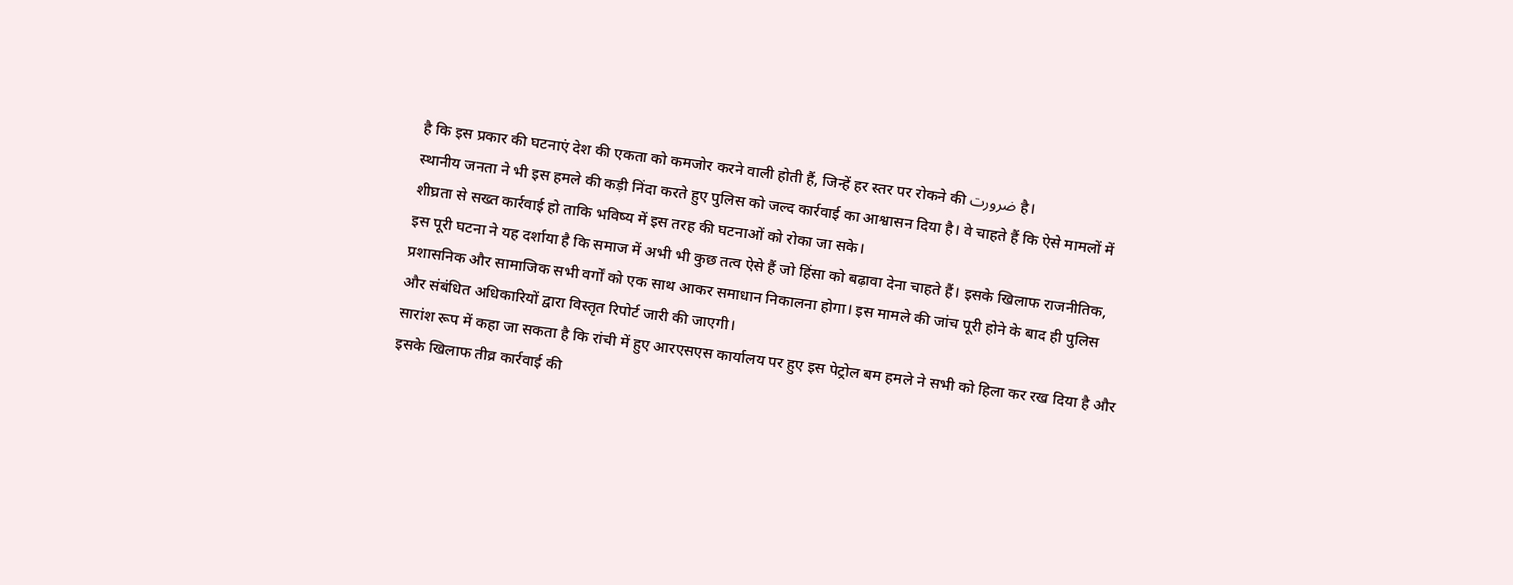है कि इस प्रकार की घटनाएं देश की एकता को कमजोर करने वाली होती हैं, जिन्हें हर स्तर पर रोकने की ضرورت है।
स्थानीय जनता ने भी इस हमले की कड़ी निंदा करते हुए पुलिस को जल्द कार्रवाई का आश्वासन दिया है। वे चाहते हैं कि ऐसे मामलों में शीघ्रता से सख्त कार्रवाई हो ताकि भविष्य में इस तरह की घटनाओं को रोका जा सके।
इस पूरी घटना ने यह दर्शाया है कि समाज में अभी भी कुछ तत्व ऐसे हैं जो हिंसा को बढ़ावा देना चाहते हैं। इसके खिलाफ राजनीतिक, प्रशासनिक और सामाजिक सभी वर्गों को एक साथ आकर समाधान निकालना होगा। इस मामले की जांच पूरी होने के बाद ही पुलिस और संबंधित अधिकारियों द्वारा विस्तृत रिपोर्ट जारी की जाएगी।
सारांश रूप में कहा जा सकता है कि रांची में हुए आरएसएस कार्यालय पर हुए इस पेट्रोल बम हमले ने सभी को हिला कर रख दिया है और इसके खिलाफ तीव्र कार्रवाई की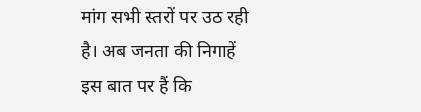मांग सभी स्तरों पर उठ रही है। अब जनता की निगाहें इस बात पर हैं कि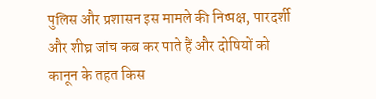पुलिस और प्रशासन इस मामले की निष्पक्ष, पारदर्शी और शीघ्र जांच कब कर पाते हैं और दोषियों को कानून के तहत किस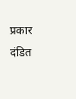प्रकार दंडित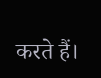करते हैं।